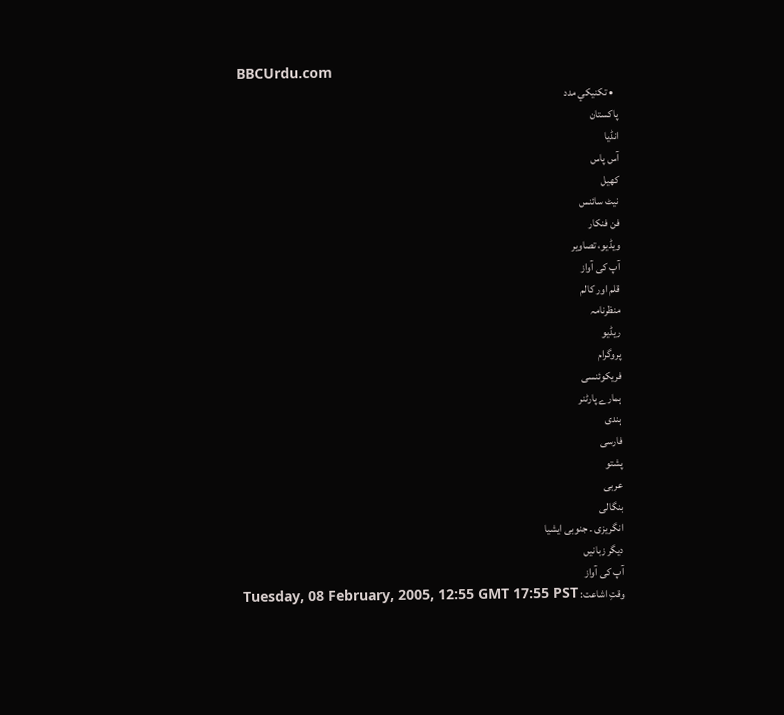BBCUrdu.com
  • تکنيکي مدد
پاکستان
انڈیا
آس پاس
کھیل
نیٹ سائنس
فن فنکار
ویڈیو، تصاویر
آپ کی آواز
قلم اور کالم
منظرنامہ
ریڈیو
پروگرام
فریکوئنسی
ہمارے پارٹنر
ہندی
فارسی
پشتو
عربی
بنگالی
انگریزی ۔ جنوبی ایشیا
دیگر زبانیں
آپ کی آواز
وقتِ اشاعت: Tuesday, 08 February, 2005, 12:55 GMT 17:55 PST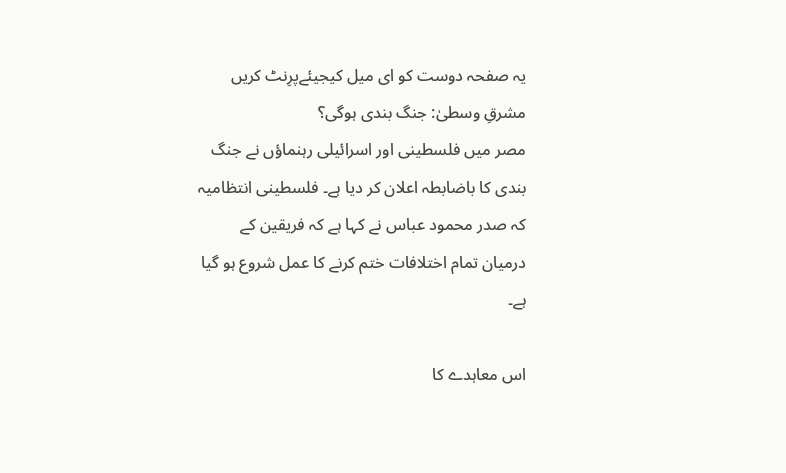یہ صفحہ دوست کو ای میل کیجیئےپرِنٹ کریں
مشرقِ وسطیٰ: جنگ بندی ہوگی؟
مصر میں فلسطینی اور اسرائیلی رہنماؤں نے جنگ بندی کا باضابطہ اعلان کر دیا ہے۔ فلسطینی انتظامیہ کہ صدر محمود عباس نے کہا ہے کہ فریقین کے درمیان تمام اختلافات ختم کرنے کا عمل شروع ہو گیا ہے۔

اس معاہدے کا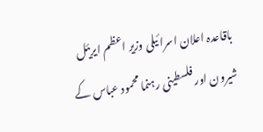باقاعدہ اعلان اسرائیلی وزیر اعظم ایریئل شیرون اور فلسطینی رہنما محمود عباس کے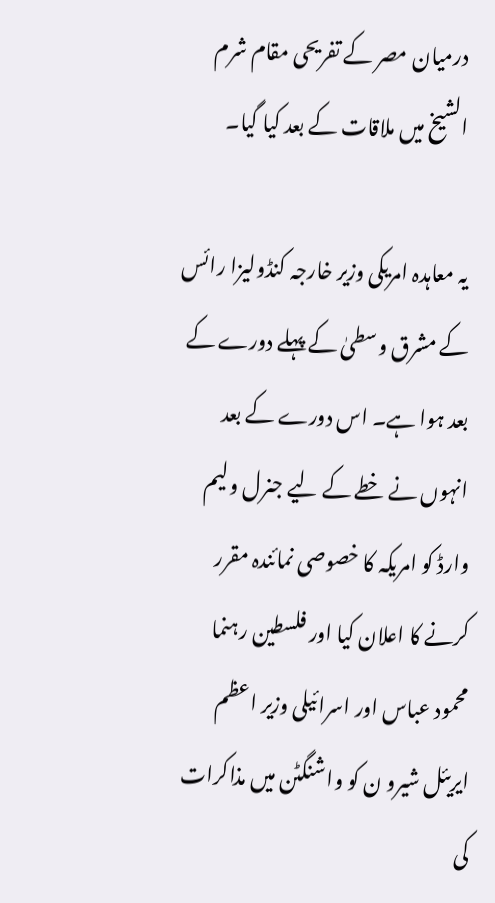درمیان مصر کے تفریحی مقام شرم الشیخ میں ملاقات کے بعد کیا گیا۔

یہ معاہدہ امریکی وزیر خارجہ کنڈولیزا رائس کے مشرق وسطیٰ کے پہلے دورے کے بعد ہوا ہے۔ اس دورے کے بعد انہوں نے خطے کے لیے جنرل ولیم وارڈ کو امریکہ کا خصوصی نمائندہ مقرر کرنے کا اعلان کیا اور فلسطین رہنما محمود عباس اور اسرائیلی وزیر اعظم ایریئل شیرو ن کو واشنگٹن میں مذاکرات کی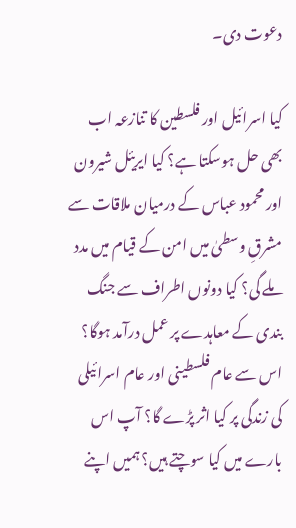دعوت دی۔

کیا اسرائیل اور فلسطین کا تنازعہ اب بھی حل ہوسکتا ہے؟ کیا ایریئل شیرون اور محمود عباس کے درمیان ملاقات سے مشرقِ وسطیٰ میں امن کے قیام میں مدد ملے گی؟ کیا دونوں اطراف سے جنگ بندی کے معاہدے پر عمل درآمد ہوگا؟ اس سے عام فلسطینی اور عام اسرائیلی کی زندگی پر کیا اثر پڑے گا؟ آپ اس بارے میں کیا سوچتے ہیں؟ ہمیں اپنے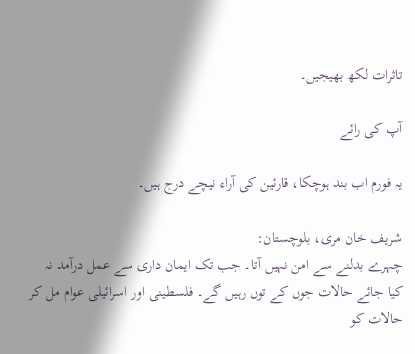تاثرات لکھ بھیجیں۔

آپ کی رائے

یہ فورم اب بند ہوچکا، قارئین کی آراء نیچے درج ہیں۔

شریف خان مری، بلوچستان:
چہرے بدلنے سے امن نہیں آتا۔ جب تک ایمان داری سے عمل درآمد نہ کیا جائے حالات جوں کے توں رہیں گے۔ فلسطینی اور اسرائیلی عوام مل کر حالات کو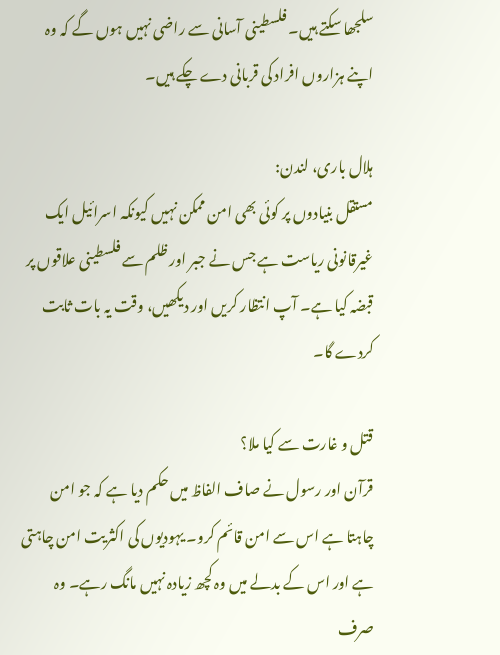سلجھا سکتے ہیں۔ فلسطینی آسانی سے راضی نہیں ہوں گے کہ وہ اپنے ہزاروں افراد کی قربانی دے چکے ہیں۔

ہلال باری، لندن:
مستقل بنیادوں پر کوئی بھی امن ممکن نہیں کیونکہ اسرائیل ایک غیرقانونی ریاست ہے جس نے جبر اور ظلم سے فلسطینی علاقوں پر قبضہ کیا ہے۔ آپ انتظار کریں اور دیکھیں، وقت یہ بات ثابت کردے گا۔

قتل و غارت سے کیا ملا؟
قرآن اور رسول نے صاف الفاظ میں حکم دیا ہے کہ جو امن چاہتا ہے اس سے امن قائم کرو۔ یہودیوں کی اکثریت امن چاہتی ہے اور اس کے بدلے میں وہ کچھ زیادہ نہیں مانگ رہے۔ وہ صرف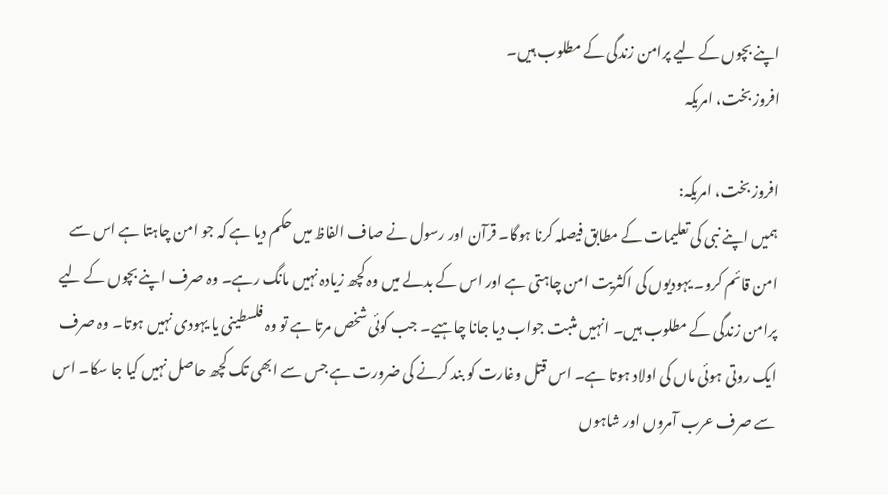اپنے بچوں کے لیے پرامن زندگی کے مطلوب ہیں۔
افروز بخت، امریکہ

افروز بخت، امریکہ:
ہمیں اپنے نبی کی تعلیمات کے مطابق فیصلہ کرنا ہوگا۔ قرآن اور رسول نے صاف الفاظ میں حکم دیا ہے کہ جو امن چاہتا ہے اس سے امن قائم کرو۔ یہودیوں کی اکثریت امن چاہتی ہے اور اس کے بدلے میں وہ کچھ زیادہ نہیں مانگ رہے۔ وہ صرف اپنے بچوں کے لیے پرامن زندگی کے مطلوب ہیں۔ انہیں مثبت جواب دیا جانا چاہیے۔ جب کوئی شخص مرتا ہے تو وہ فلسطینی یا یہودی نہیں ہوتا۔ وہ صرف ایک روتی ہوئی ماں کی اولاد ہوتا ہے۔ اس قتل وغارت کو بند کرنے کی ضرورت ہے جس سے ابھی تک کچھ حاصل نہیں کیا جا سکا۔ اس سے صرف عرب آمروں اور شاہوں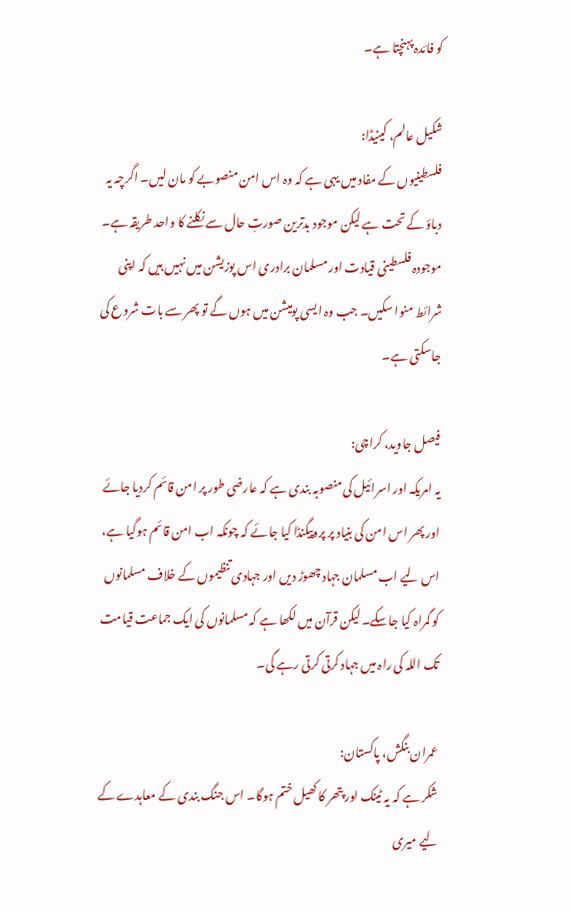کو فائدہ پہنچتا ہے۔

شکیل عالم، کینیڈا:
فلسطینیوں کے مفاد میں یہی ہے کہ وہ اس امن منصوبے کو مان لیں۔ اگرچہ یہ دباؤ کے تحت ہے لیکن موجود بدترین صورتِ حال سے نکلنے کا واحد طریقہ ہے۔ موجودہ فلسطینی قیادت اور مسلمان برادری اس پوزیشن میں نہیں ہیں کہ اپنی شرائط منوا سکیں۔ جب وہ ایسی پومیشن میں ہوں گے تو پھر سے بات شروع کی جاسکتی ہے۔

فیصل جاوید، کراچی:
یہ امریکہ اور اسرائیل کی منصوبہ بندی ہے کہ عارضی طور پر امن قائم کردیا جائے اور پھر اس امن کی بنیاد پر پروپیگنڈا کیا جائے کہ چونکہ اب امن قائم ہوگیا ہے، اس لیے اب مسلمان جہاد چھوڑ دیں اور جہادی تنظیموں کے خلاف مسلمانوں کو گمراہ کیا جاسکے۔ لیکن قرآن میں لکھا ہے کہ مسلمانوں کی ایک جماعت قیامت تک اللہ کی راہ میں جہاد کرتی کرتی رہے گی۔

عمران بنگش، پاکستان:
شکر ہے کہ یہ ٹینک اور پتھر کا کھیل ختم ہوگا۔ اس جنگ بندی کے معاہدے کے لیے میری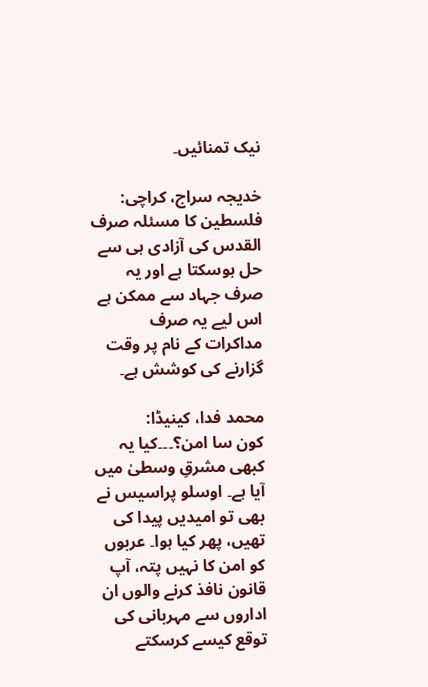نیک تمنائیں۔

خدیجہ سراج، کراچی:
فلسطین کا مسئلہ صرف القدس کی آزادی ہی سے حل ہوسکتا ہے اور یہ صرف جہاد سے ممکن ہے اس لیے یہ صرف مداکرات کے نام پر وقت گزارنے کی کوشش ہے۔

محمد فدا، کینیڈا:
کون سا امن؟۔۔۔کیا یہ کبھی مشرقِ وسطیٰ میں آیا ہے۔ اوسلو پراسیس نے بھی تو امیدیں پیدا کی تھیں، پھر کیا ہوا۔ عربوں کو امن کا نہیں پتہ، آپ قانون نافذ کرنے والوں ان اداروں سے مہربانی کی توقع کیسے کرسکتے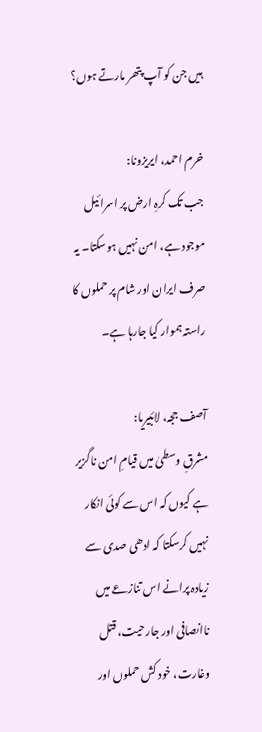ہیں جن کو آپ پتھر مارتے ہوں؟

خرم احمد، ایریزونا:
جب تک کرہِ ارض پر اسرائیل موجود ہے، امن نہیں ہوسکتا۔ یہ صرف ایران اور شام پر حملوں کا راستہ ہموار کیا جارہا ہے۔

آصف ججہ، لائبیریا:
مشرقِ وسطیٰ میں قیامِ امن ناگزیر ہے کیوں کہ اس سے کوئی انکار نہیں کرسکتا کہ ادھی صدی سے زیادہ پرانے اس تنازعے میں ناانصافی اور جارحیت، قتل وغارت، خود کش حملوں اور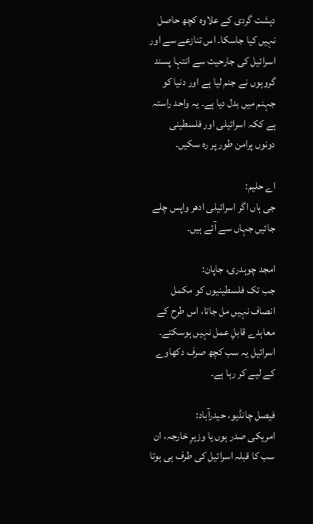دہشت گردی کے علاوہ کچھ حاصل نہیں کیا جاسکا۔ اس تنازعے سے اور اسرائیل کی جارحیت سے انتہا پسند گروہوں نے جنم لیا ہے اور دنیا کو جہنم میں بدل دیا ہے۔ یہ واحد راستہ ہے ککہ اسرائیلی اور فلسطینی دونوں پرامن طور پر رہ سکیں۔

اے حلیم:
جی ہاں اگر اسرائیلی ادھر واپس چلے جائیں جہاں سے آئے ہیں۔

امجد چوہدری، جاپان:
جب تک فلسطینیوں کو مکمل انصاف نہیں مل جاتا، اس طرح کے معاہدے قابلِ عمل نہیں ہوسکتے۔ اسرائیل یہ سب کچھ صرف دکھاوے کے لیے کر رہا ہے۔

فیصل چانڈیو، حیدرآباد:
امریکی صدر ہوں یا وزیرِ خارجہ، ان سب کا قبلہ اسرائیل کی طرف ہی ہوتا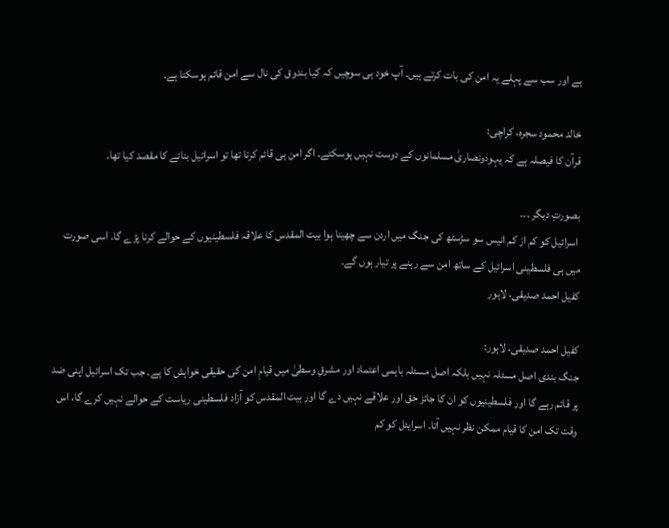ہے اور سب سے پہلے یہ امن کی بات کرتے ہیں۔ آپ خود ہی سوچیں کہ کیا بندوق کی نال سے امن قائم ہوسکتا ہے۔

خالد محمود سجرہ، کراچی:
قرآن کا فیصلہ ہے کہ یہودونصاریٰ مسلمانوں کے دوست نہیں ہوسکتے۔ اگر امن ہی قائم کرنا تھا تو اسرائیل بنانے کا مقصد کیا تھا۔

بصورتِ دیگر ۔۔۔
 اسرائیل کو کم از کم انیس سو سڑسٹھ کی جنگ میں اردن سے چھینا ہوا بیت المقدس کا علاقہ فلسطینیوں کے حوالے کرنا پڑے گا۔ اسی صورت میں ہی فلسطینی اسرائیل کے ساتھ امن سے رہنے پر تیار ہوں گے۔
کفیل احمد صدیقی، لاہور

کفیل احمد صدیقی، لاہور:
جنگ بندی اصل مسئلہ نہیں بلکہ اصل مسئلہ باہمی اعتماد اور مشرقِ وسطیٰ میں قیامِ امن کی حقیقی خواہش کا ہے۔ جب تک اسرائیل اپنی ضد پر قائم رہے گا اور فلسطینیوں کو ان کا جائز حق اور علاقے نہیں دے گا اور بیت المقدس کو آزاد فلسطینی ریاست کے حوالے نہیں کرے گا، اس وقت تک امن کا قیام ممکن نظر نہیں آتا۔ اسرایئل کو کم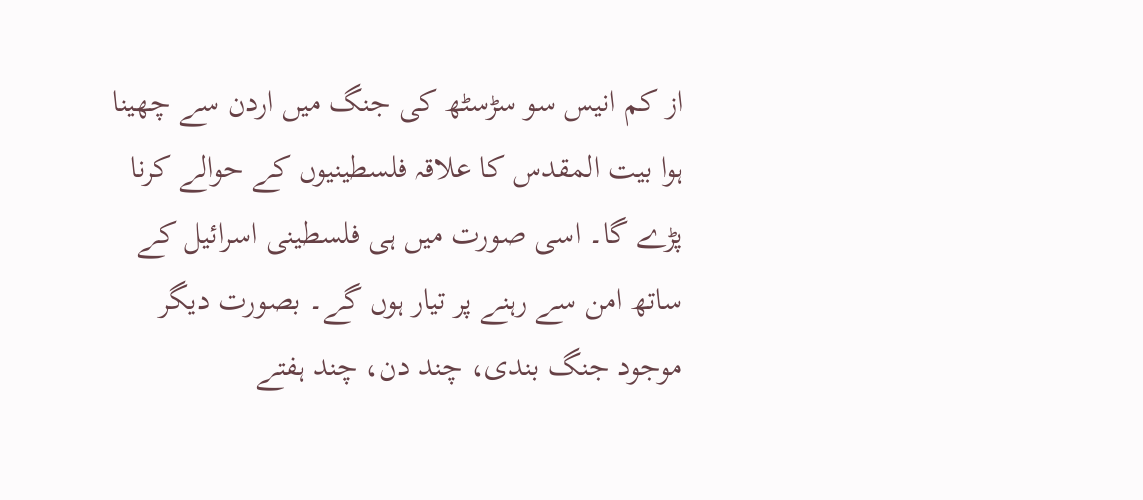از کم انیس سو سڑسٹھ کی جنگ میں اردن سے چھینا ہوا بیت المقدس کا علاقہ فلسطینیوں کے حوالے کرنا پڑے گا۔ اسی صورت میں ہی فلسطینی اسرائیل کے ساتھ امن سے رہنے پر تیار ہوں گے۔ بصورت دیگر موجود جنگ بندی، چند دن، چند ہفتے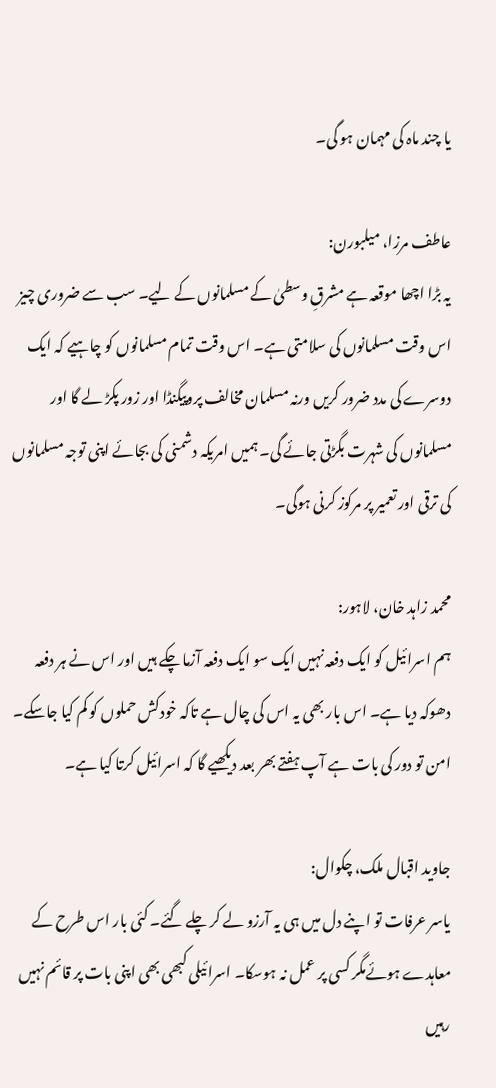یا چند ماہ کی مہمان ہو گی۔

عاطف مرزا، میلبورن:
یہ بڑا اچھا موقعہ ہے مشرقِ وسطیٰ کے مسلمانوں کے لیے۔ سب سے ضروری چیز اس وقت مسلمانوں کی سلامتی ہے۔ اس وقت تمام مسلمانوں کو چاہیے کہ ایک دوسرے کی مدد ضرور کریں ورنہ مسلمان مخالف پروپیگنڈا اور زور پکڑ لے گا اور مسلمانوں کی شہرت بگڑتی جائے گی۔ ہمیں امریکہ دشمنی کی بجائے اپنی توجہ مسلمانوں کی ترقی اور تعمیر پر مرکوز کرنی ہوگی۔

محمد زاہد خان، لاہور:
ہم اسرائیل کو ایک دفعہ نہیں ایک سو ایک دفعہ آزما چکے ہیں اور اس نے ہر دفعہ دھوکہ دیا ہے۔ اس بار بھی یہ اس کی چال ہے تاکہ خودکش حملوں کو کم کیا جاسکے۔ امن تو دور کی بات ہے آپ ہفتے بھر بعد دیکھیے گا کہ اسرائیل کرتا کیا ہے۔

جاوید اقبال ملک، چکوال:
یاسر عرفات تو اپنے دل میں ہی یہ آرزو لے کر چلے گئے۔ کئی بار اس طرح کے معاہدے ہوئےمگر کسی پر عمل نہ ہوسکا۔ اسرائیلی کبھی بھی اپنی بات پر قائم نہیں رہیں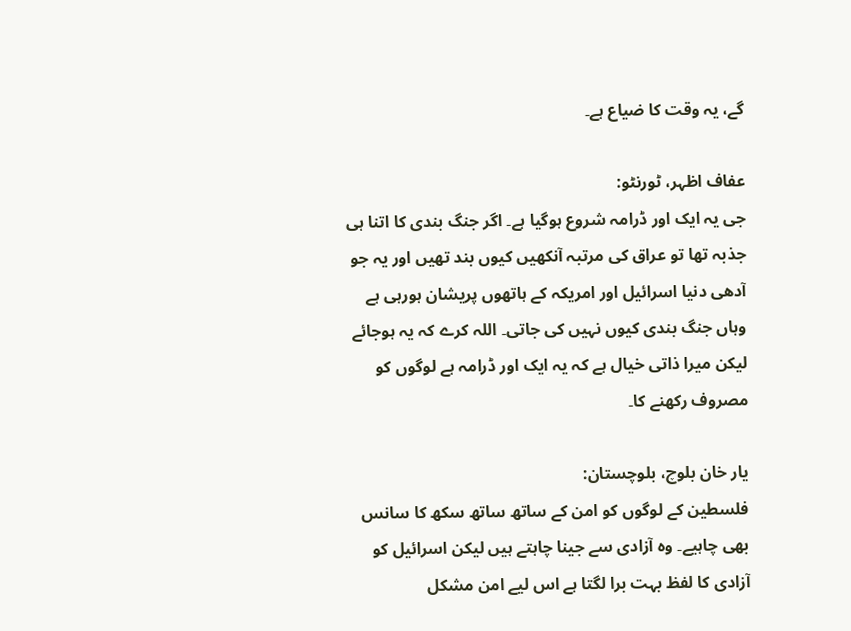گے، یہ وقت کا ضیاع ہے۔

عفاف اظہر، ٹورنٹو:
جی یہ ایک اور ڈرامہ شروع ہوگیا ہے۔ اگر جنگ بندی کا اتنا ہی جذبہ تھا تو عراق کی مرتبہ آنکھیں کیوں بند تھیں اور یہ جو آدھی دنیا اسرائیل اور امریکہ کے ہاتھوں پریشان ہورہی ہے وہاں جنگ بندی کیوں نہیں کی جاتی۔ اللہ کرے کہ یہ ہوجائے لیکن میرا ذاتی خیال ہے کہ یہ ایک اور ڈرامہ ہے لوگوں کو مصروف رکھنے کا۔

یار خان بلوچ، بلوچستان:
فلسطین کے لوگوں کو امن کے ساتھ ساتھ سکھ کا سانس بھی چاہیے۔ وہ آزادی سے جینا چاہتے ہیں لیکن اسرائیل کو آزادی کا لفظ بہت برا لگتا ہے اس لیے امن مشکل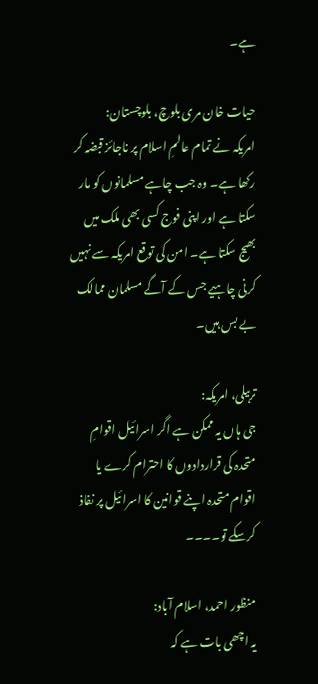ہے۔

حیات خان مری بلوچ، بلوچستان:
امریکہ نے تمام عالمِ اسلام پر ناجائز قبضہ کر رکھا ہے۔ وہ جب چاہے مسلمانوں کو مار سکتا ہے اور اپنی فوج کسی بھی ملک میں بھیج سکتا ہے۔ امن کی توقع امریکہ سے نہیں کرنی چاہیے جس کے آگے مسلمان ممالک بے بس ہیں۔

تربیلی، امریکہ:
جی ہاں یہ ممکن ہے اگر اسرائیل اقوامِ متحدہ کی قراردادوں کا احترام کرے یا اقوام متحدہ اپنے قوانین کا اسرائیل پر نفاذ کرسکے تو۔۔۔۔

منظور احمد، اسلام آباد:
یہ اچھی بات ہے کہ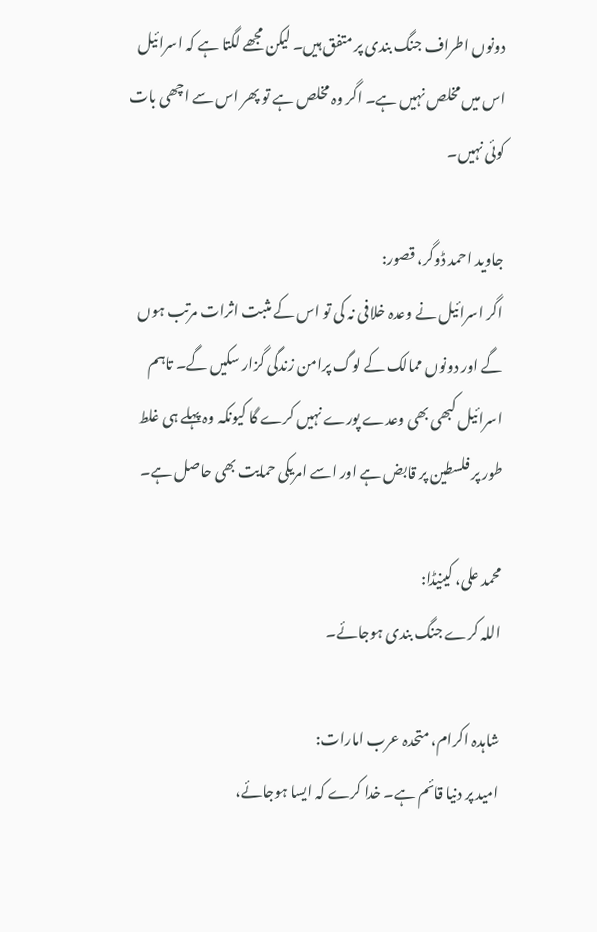دونوں اطراف جنگ بندی پر متفق ہیں۔ لیکن مجھے لگتا ہے کہ اسرائیل اس میں مخلص نہیں ہے۔ اگر وہ مخلص ہے تو پھر اس سے اچھی بات کوئی نہیں۔

جاوید احمد ڈوگر، قصور:
اگر اسرائیل نے وعدہ خلافی نہ کی تو اس کے مثبت اثرات مرتب ہوں گے اور دونوں ممالک کے لوگ پرامن زندگی گزار سکیں گے۔ تاہم اسرائیل کبھی بھی وعدے پورے نہیں کرے گا کیونکہ وہ پہلے ہی غلط طور پر فلسطین پر قابض ہے اور اسے امریکی حمایت بھی حاصل ہے۔

محمد علی، کینیڈا:
اللہ کرے جنگ بندی ہوجائے۔

شاہدہ اکرام، متحدہ عرب امارات:
امید پر دنیا قائم ہے۔ خدا کرے کہ ایسا ہوجائے،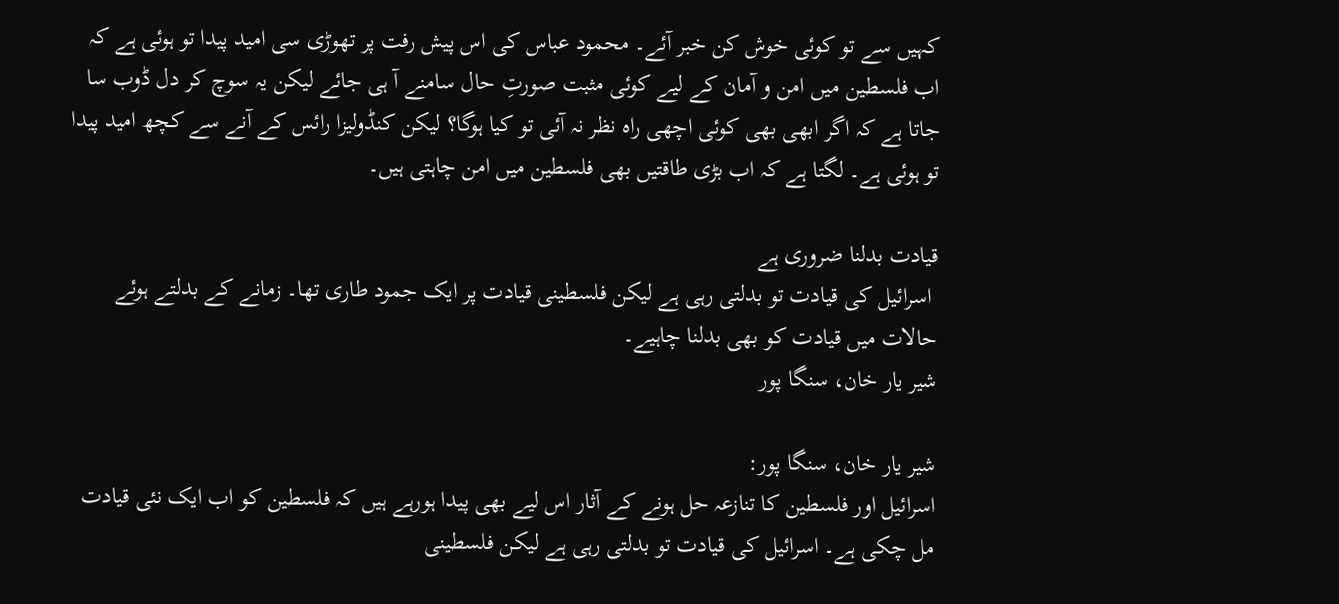کہیں سے تو کوئی خوش کن خبر آئے۔ محمود عباس کی اس پیش رفت پر تھوڑی سی امید پیدا تو ہوئی ہے کہ اب فلسطین میں امن و آمان کے لیے کوئی مثبت صورتِ حال سامنے آ ہی جائے لیکن یہ سوچ کر دل ڈوب سا جاتا ہے کہ اگر ابھی بھی کوئی اچھی راہ نظر نہ آئی تو کیا ہوگا؟ لیکن کنڈولیزا رائس کے آنے سے کچھ امید پیدا تو ہوئی ہے۔ لگتا ہے کہ اب بڑی طاقتیں بھی فلسطین میں امن چاہتی ہیں۔

قیادت بدلنا ضروری ہے
 اسرائیل کی قیادت تو بدلتی رہی ہے لیکن فلسطینی قیادت پر ایک جمود طاری تھا۔ زمانے کے بدلتے ہوئے حالات میں قیادت کو بھی بدلنا چاہیے۔
شیر یار خان، سنگا پور

شیر یار خان، سنگا پور:
اسرائیل اور فلسطین کا تنازعہ حل ہونے کے آثار اس لیے بھی پیدا ہورہے ہیں کہ فلسطین کو اب ایک نئی قیادت مل چکی ہے۔ اسرائیل کی قیادت تو بدلتی رہی ہے لیکن فلسطینی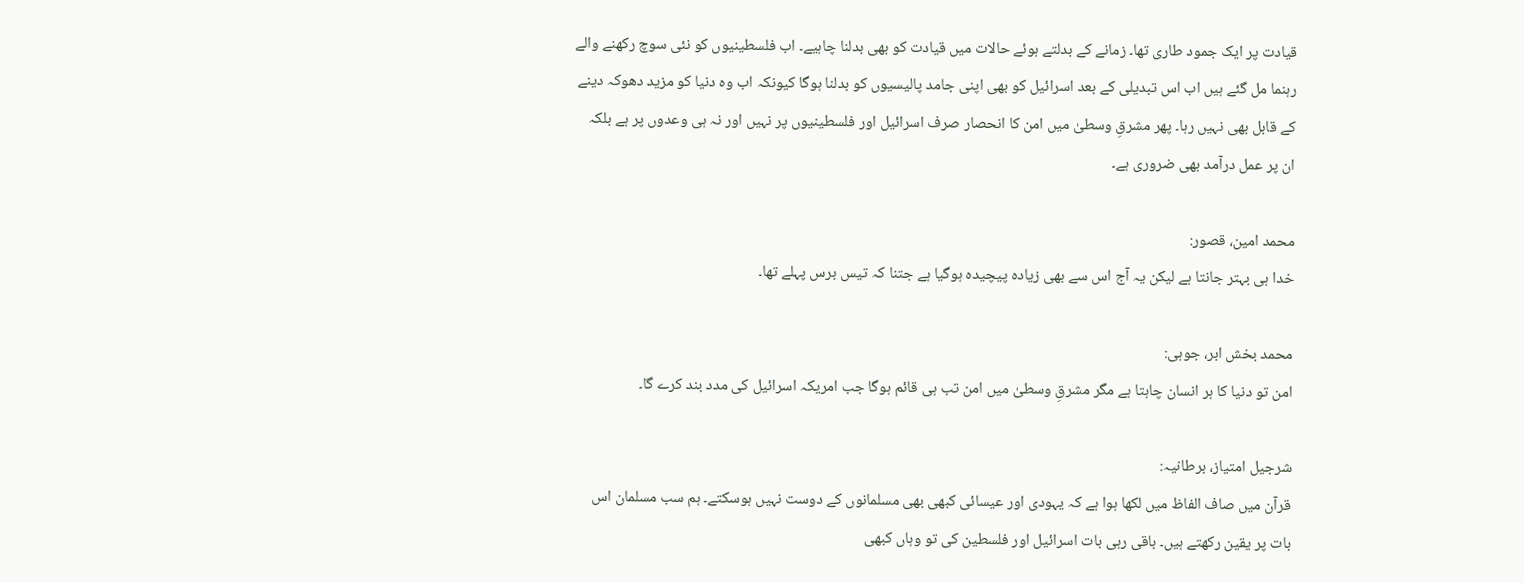قیادت پر ایک جمود طاری تھا۔ زمانے کے بدلتے ہوئے حالات میں قیادت کو بھی بدلنا چاہیے۔ اب فلسطینیوں کو نئی سوچ رکھنے والے رہنما مل گئے ہیں اب اس تبدیلی کے بعد اسرائیل کو بھی اپنی جامد پالیسیوں کو بدلنا ہوگا کیونکہ اب وہ دنیا کو مزید دھوکہ دینے کے قابل بھی نہیں رہا۔ پھر مشرقِ وسطیٰ میں امن کا انحصار صرف اسرائیل اور فلسطینیوں پر نہیں اور نہ ہی وعدوں پر ہے بلکہ ان پر عمل درآمد بھی ضروری ہے۔

محمد امین، قصور:
خدا ہی بہتر جانتا ہے لیکن یہ آج اس سے بھی زیادہ پیچیدہ ہوگیا ہے جتنا کہ تیس برس پہلے تھا۔

محمد بخش ابر، جوہی:
امن تو دنیا کا ہر انسان چاہتا ہے مگر مشرقِ وسطیٰ میں امن تب ہی قائم ہوگا جب امریکہ اسرائیل کی مدد بند کرے گا۔

شرجیل امتیاز، برطانیہ:
قرآن میں صاف الفاظ میں لکھا ہوا ہے کہ یہودی اور عیسائی کبھی بھی مسلمانوں کے دوست نہیں ہوسکتے۔ ہم سب مسلمان اس بات پر یقین رکھتے ہیں۔ باقی رہی بات اسرائیل اور فلسطین کی تو وہاں کبھی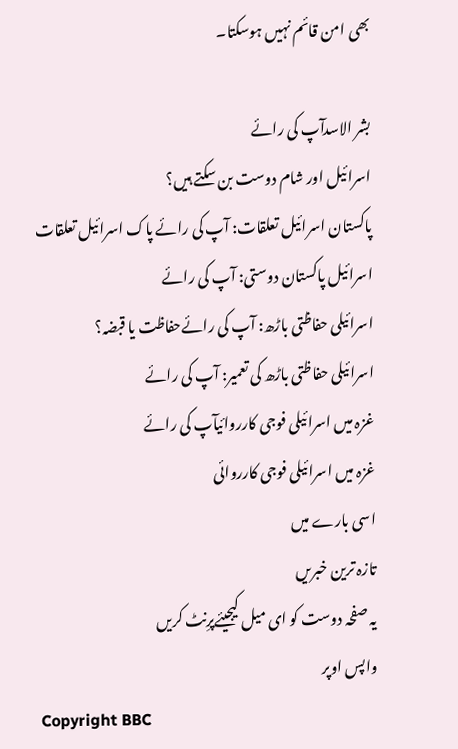بھی امن قائم نہیں ہوسکتا۔

بشر الاسدآپ کی رائے
اسرائیل اور شام دوست بن سکتے ہیں؟
پاکستان اسرائیل تعلقات: آپ کی رائے پاک اسرائیل تعلقات
اسرائیل پاکستان دوستی: آپ کی رائے
اسرائیلی حفاظتی باڑھ: آپ کی رائےحفاظت یا قبضہ؟
اسرائیلی حفاظتی باڑھ کی تعمیر: آپ کی رائے
غزہ میں اسرائیلی فوجی کارروائیآپ کی رائے
غزہ میں اسرائیلی فوجی کارروائی
اسی بارے میں
تازہ ترین خبریں
یہ صفحہ دوست کو ای میل کیجیئےپرِنٹ کریں
واپس اوپر
Copyright BBC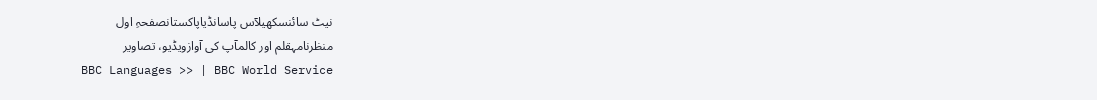نیٹ سائنسکھیلآس پاسانڈیاپاکستانصفحہِ اول
منظرنامہقلم اور کالمآپ کی آوازویڈیو، تصاویر
BBC Languages >> | BBC World Service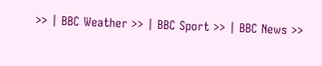>> | BBC Weather >> | BBC Sport >> | BBC News >>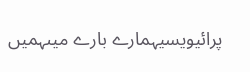پرائیویسیہمارے بارے میںہمیں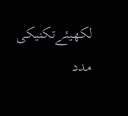لکھیئےتکنیکی مدد